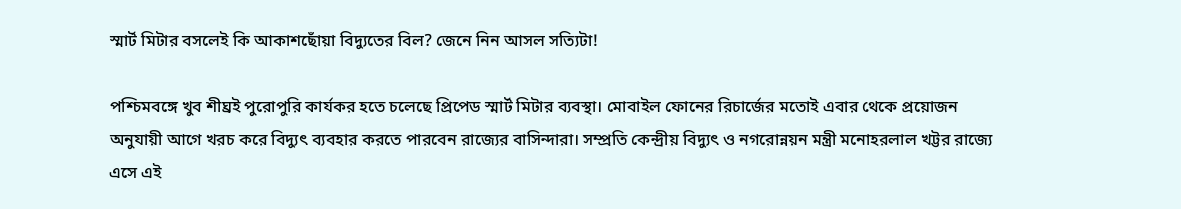স্মার্ট মিটার বসলেই কি আকাশছোঁয়া বিদ্যুতের বিল? জেনে নিন আসল সত্যিটা!

পশ্চিমবঙ্গে খুব শীঘ্রই পুরোপুরি কার্যকর হতে চলেছে প্রিপেড স্মার্ট মিটার ব্যবস্থা। মোবাইল ফোনের রিচার্জের মতোই এবার থেকে প্রয়োজন অনুযায়ী আগে খরচ করে বিদ্যুৎ ব্যবহার করতে পারবেন রাজ্যের বাসিন্দারা। সম্প্রতি কেন্দ্রীয় বিদ্যুৎ ও নগরোন্নয়ন মন্ত্রী মনোহরলাল খট্টর রাজ্যে এসে এই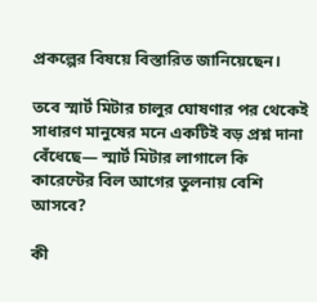প্রকল্পের বিষয়ে বিস্তারিত জানিয়েছেন।

তবে স্মার্ট মিটার চালুর ঘোষণার পর থেকেই সাধারণ মানুষের মনে একটিই বড় প্রশ্ন দানা বেঁধেছে— স্মার্ট মিটার লাগালে কি কারেন্টের বিল আগের তুলনায় বেশি আসবে?

কী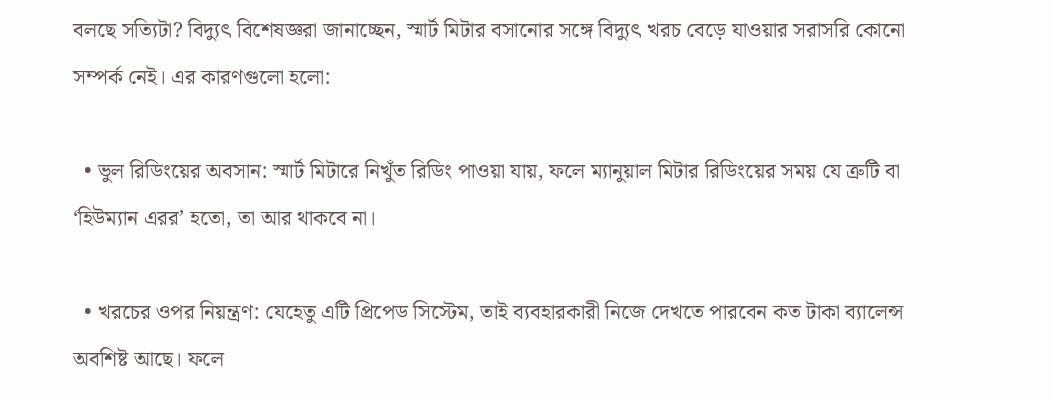বলছে সত্যিটা? বিদ্যুৎ বিশেষজ্ঞরা জানাচ্ছেন, স্মার্ট মিটার বসানোর সঙ্গে বিদ্যুৎ খরচ বেড়ে যাওয়ার সরাসরি কোনো সম্পর্ক নেই। এর কারণগুলো হলো:

  • ভুল রিডিংয়ের অবসান: স্মার্ট মিটারে নিখুঁত রিডিং পাওয়া যায়, ফলে ম্যানুয়াল মিটার রিডিংয়ের সময় যে ত্রুটি বা ‘হিউম্যান এরর’ হতো, তা আর থাকবে না।

  • খরচের ওপর নিয়ন্ত্রণ: যেহেতু এটি প্রিপেড সিস্টেম, তাই ব্যবহারকারী নিজে দেখতে পারবেন কত টাকা ব্যালেন্স অবশিষ্ট আছে। ফলে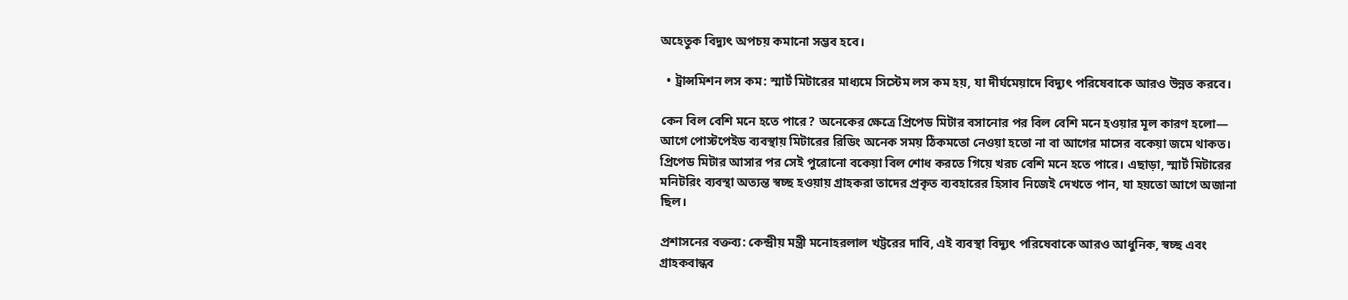অহেতুক বিদ্যুৎ অপচয় কমানো সম্ভব হবে।

  • ট্রান্সমিশন লস কম: স্মার্ট মিটারের মাধ্যমে সিস্টেম লস কম হয়, যা দীর্ঘমেয়াদে বিদ্যুৎ পরিষেবাকে আরও উন্নত করবে।

কেন বিল বেশি মনে হতে পারে? অনেকের ক্ষেত্রে প্রিপেড মিটার বসানোর পর বিল বেশি মনে হওয়ার মূল কারণ হলো— আগে পোস্টপেইড ব্যবস্থায় মিটারের রিডিং অনেক সময় ঠিকমতো নেওয়া হতো না বা আগের মাসের বকেয়া জমে থাকত। প্রিপেড মিটার আসার পর সেই পুরোনো বকেয়া বিল শোধ করতে গিয়ে খরচ বেশি মনে হতে পারে। এছাড়া, স্মার্ট মিটারের মনিটরিং ব্যবস্থা অত্যন্ত স্বচ্ছ হওয়ায় গ্রাহকরা তাদের প্রকৃত ব্যবহারের হিসাব নিজেই দেখতে পান, যা হয়তো আগে অজানা ছিল।

প্রশাসনের বক্তব্য: কেন্দ্রীয় মন্ত্রী মনোহরলাল খট্টরের দাবি, এই ব্যবস্থা বিদ্যুৎ পরিষেবাকে আরও আধুনিক, স্বচ্ছ এবং গ্রাহকবান্ধব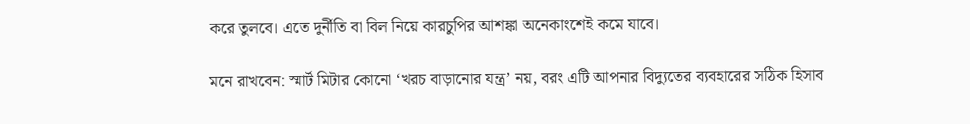করে তুলবে। এতে দুর্নীতি বা বিল নিয়ে কারচুপির আশঙ্কা অনেকাংশেই কমে যাবে।

মনে রাখবেন: স্মার্ট মিটার কোনো ‘খরচ বাড়ানোর যন্ত্র’ নয়, বরং এটি আপনার বিদ্যুতের ব্যবহারের সঠিক হিসাব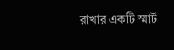রাখার একটি স্মার্ট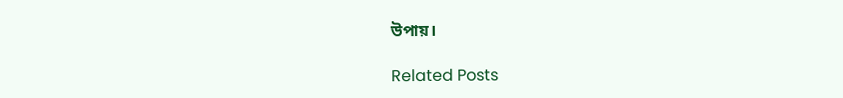উপায়।

Related Posts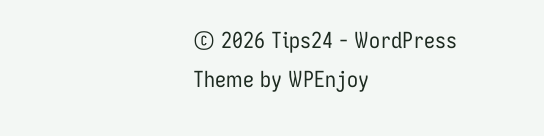© 2026 Tips24 - WordPress Theme by WPEnjoy